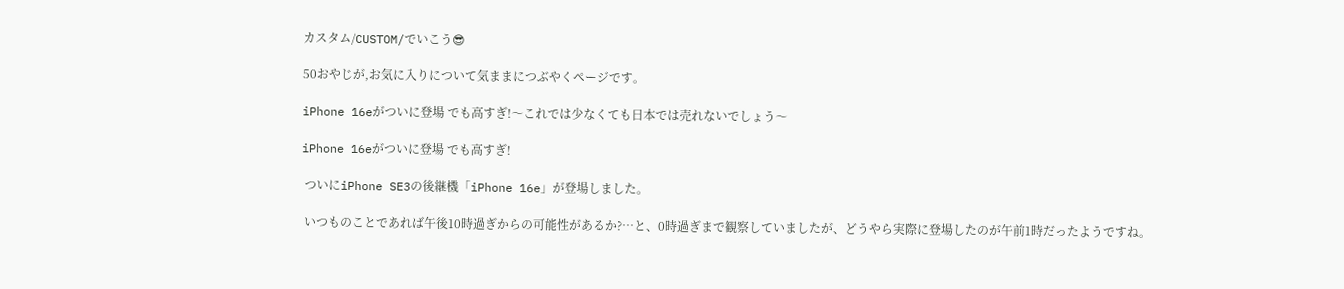カスタム/CUSTOM/でいこう😎

50おやじが,お気に入りについて気ままにつぶやくページです。

iPhone 16eがついに登場 でも高すぎ!〜これでは少なくても日本では売れないでしょう〜

iPhone 16eがついに登場 でも高すぎ!

 ついにiPhone SE3の後継機「iPhone 16e」が登場しました。

 いつものことであれば午後10時過ぎからの可能性があるか?…と、0時過ぎまで観察していましたが、どうやら実際に登場したのが午前1時だったようですね。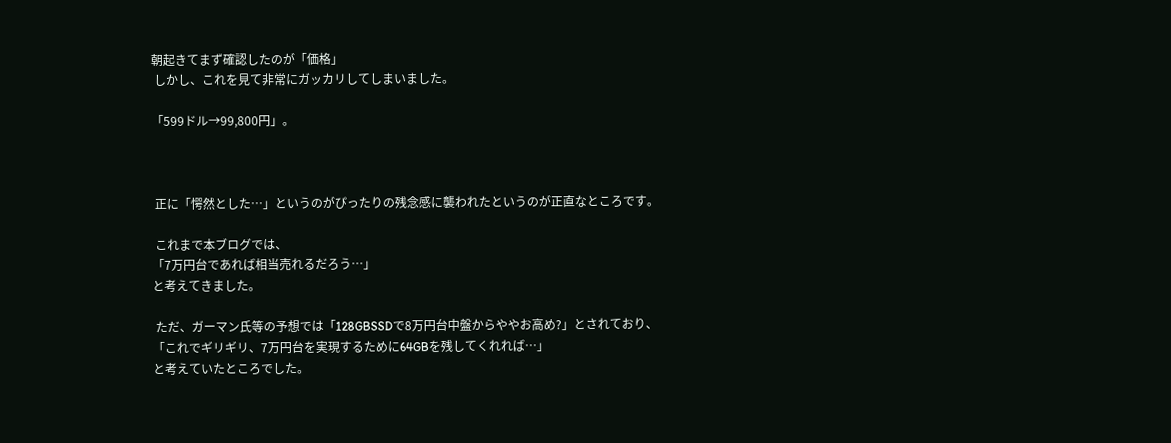朝起きてまず確認したのが「価格」
 しかし、これを見て非常にガッカリしてしまいました。

「599ドル→99,800円」。



 正に「愕然とした…」というのがぴったりの残念感に襲われたというのが正直なところです。

 これまで本ブログでは、
「7万円台であれば相当売れるだろう…」
と考えてきました。

 ただ、ガーマン氏等の予想では「128GBSSDで8万円台中盤からややお高め?」とされており、
「これでギリギリ、7万円台を実現するために64GBを残してくれれば…」
と考えていたところでした。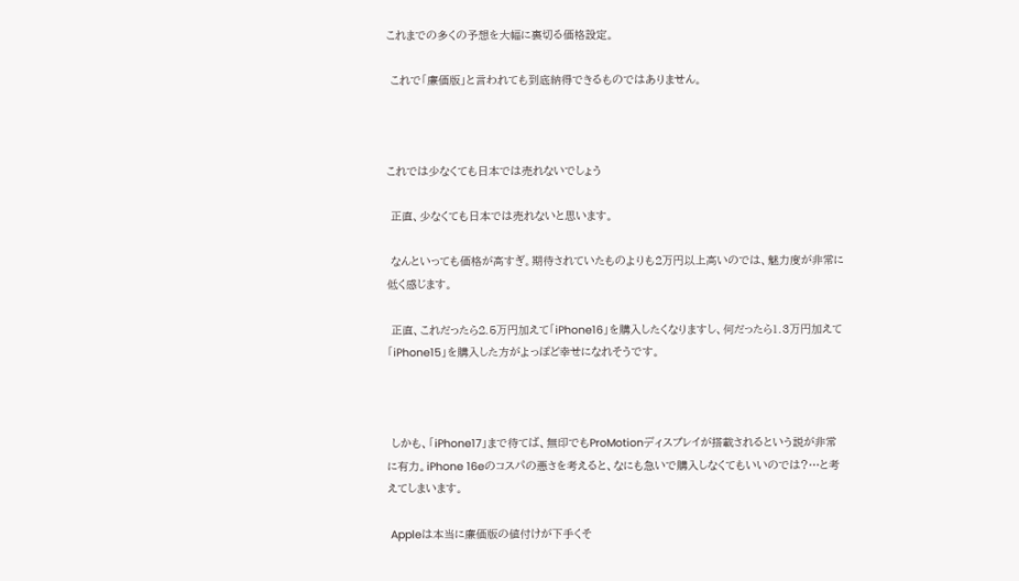これまでの多くの予想を大幅に裏切る価格設定。

 これで「廉価版」と言われても到底納得できるものではありません。



これでは少なくても日本では売れないでしょう

 正直、少なくても日本では売れないと思います。

 なんといっても価格が高すぎ。期待されていたものよりも2万円以上高いのでは、魅力度が非常に低く感じます。

 正直、これだったら2.5万円加えて「iPhone16」を購入したくなりますし、何だったら1.3万円加えて「iPhone15」を購入した方がよっぽど幸せになれそうです。



 しかも、「iPhone17」まで待てば、無印でもProMotionディスプレイが搭載されるという説が非常に有力。iPhone 16eのコスパの悪さを考えると、なにも急いで購入しなくてもいいのでは?…と考えてしまいます。

 Appleは本当に廉価版の値付けが下手くそ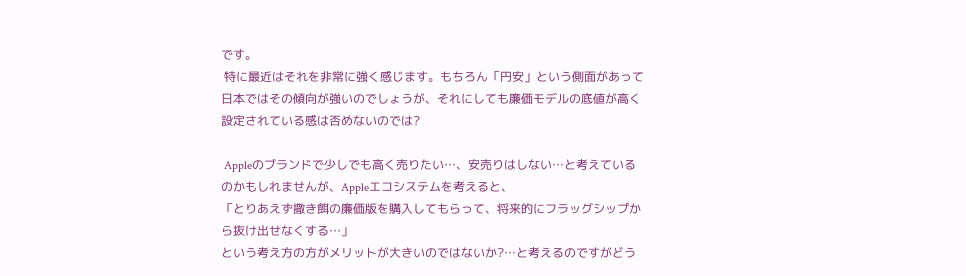です。
 特に最近はそれを非常に強く感じます。もちろん「円安」という側面があって日本ではその傾向が強いのでしょうが、それにしても廉価モデルの底値が高く設定されている感は否めないのでは?

 Appleのブランドで少しでも高く売りたい…、安売りはしない…と考えているのかもしれませんが、Appleエコシステムを考えると、
「とりあえず撒き餌の廉価版を購入してもらって、将来的にフラッグシップから抜け出せなくする…」
という考え方の方がメリットが大きいのではないか?…と考えるのですがどう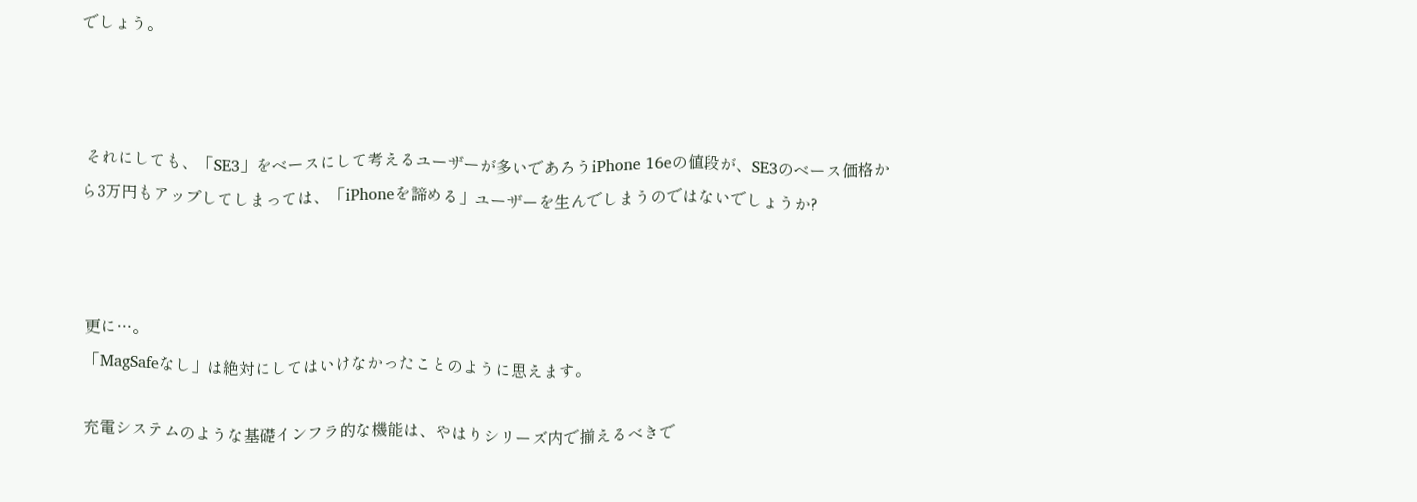でしょう。



 それにしても、「SE3」をベースにして考えるユーザーが多いであろうiPhone 16eの値段が、SE3のベース価格から3万円もアップしてしまっては、「iPhoneを諦める」ユーザーを生んでしまうのではないでしょうか?



 更に…。
 「MagSafeなし」は絶対にしてはいけなかったことのように思えます。

 充電システムのような基礎インフラ的な機能は、やはりシリーズ内で揃えるべきで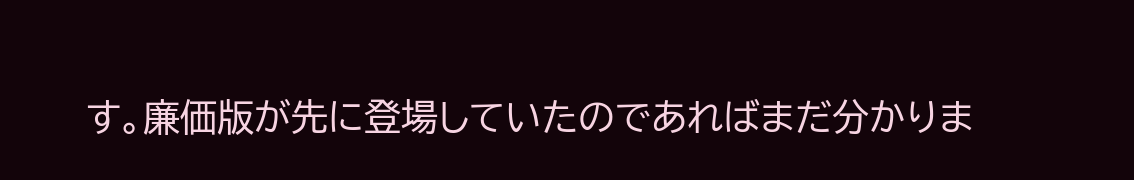す。廉価版が先に登場していたのであればまだ分かりま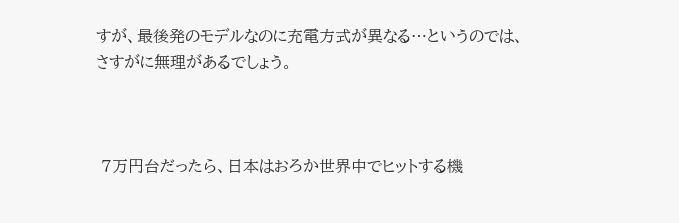すが、最後発のモデルなのに充電方式が異なる…というのでは、さすがに無理があるでしょう。



 7万円台だったら、日本はおろか世界中でヒットする機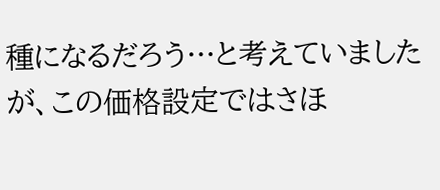種になるだろう…と考えていましたが、この価格設定ではさほ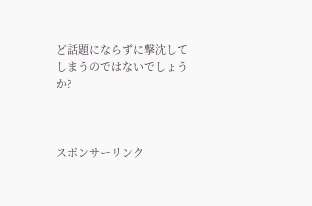ど話題にならずに撃沈してしまうのではないでしょうか?



スポンサーリンク